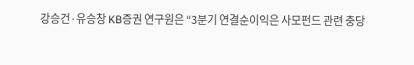강승건·유승창 KB증권 연구원은 “3분기 연결순이익은 사모펀드 관련 충당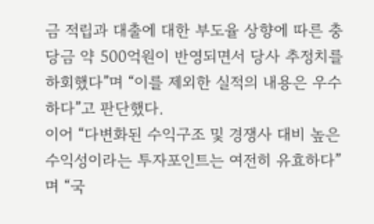금 적립과 대출에 대한 부도율 상향에 따른 충당금 약 500억원이 반영되면서 당사 추정치를 하회했다”며 “이를 제외한 실적의 내용은 우수하다”고 판단했다.
이어 “다변화된 수익구조 및 경쟁사 대비 높은 수익성이라는 투자포인트는 여전히 유효하다”며 “국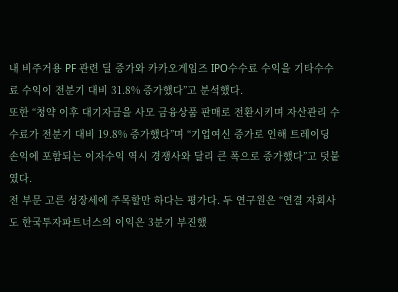내 비주거용 PF 관련 딜 증가와 카카오게임즈 IPO수수료 수익을 기타수수료 수익이 전분기 대비 31.8% 증가했다”고 분석했다.
또한 “청약 이후 대기자금을 사모 금융상품 판매로 전환시키며 자산관리 수수료가 전분기 대비 19.8% 증가했다”며 “기업여신 증가로 인해 트레이딩 손익에 포함되는 이자수익 역시 경쟁사와 달리 큰 폭으로 증가했다”고 덧붙였다.
전 부문 고른 성장세에 주목할만 하다는 평가다. 두 연구원은 “연결 자회사도 한국투자파트너스의 이익은 3분기 부진했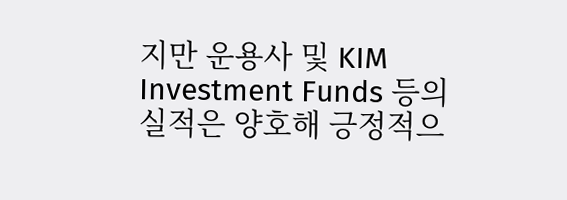지만 운용사 및 KIM Investment Funds 등의 실적은 양호해 긍정적으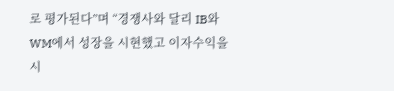로 평가된다”며 “경쟁사와 달리 IB와 WM에서 성장을 시현했고 이자수익을 시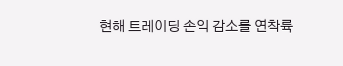현해 트레이딩 손익 감소를 연착륙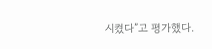시켰다”고 평가했다.